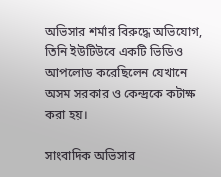অভিসার শর্মার বিরুদ্ধে অভিযোগ, তিনি ইউটিউবে একটি ভিডিও আপলোড করেছিলেন যেখানে অসম সরকার ও কেন্দ্রকে কটাক্ষ করা হয়।

সাংবাদিক অভিসার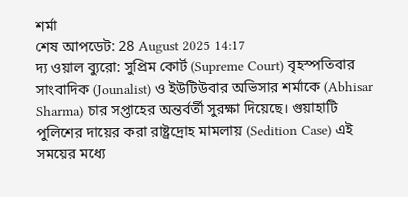শর্মা
শেষ আপডেট: 28 August 2025 14:17
দ্য ওয়াল ব্যুরো: সুপ্রিম কোর্ট (Supreme Court) বৃহস্পতিবার সাংবাদিক (Jounalist) ও ইউটিউবার অভিসার শর্মাকে (Abhisar Sharma) চার সপ্তাহের অন্তর্বর্তী সুরক্ষা দিয়েছে। গুয়াহাটি পুলিশের দায়ের করা রাষ্ট্রদ্রোহ মামলায় (Sedition Case) এই সময়ের মধ্যে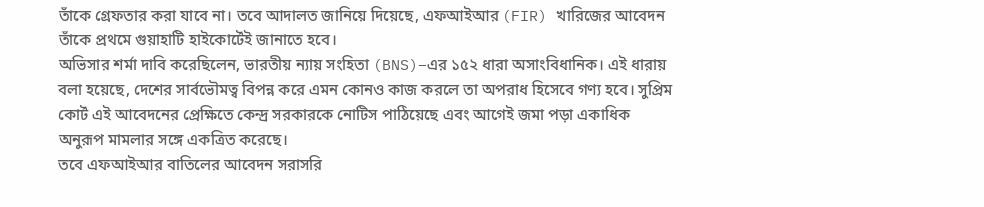তাঁকে গ্রেফতার করা যাবে না। তবে আদালত জানিয়ে দিয়েছে, এফআইআর (FIR) খারিজের আবেদন তাঁকে প্রথমে গুয়াহাটি হাইকোর্টেই জানাতে হবে।
অভিসার শর্মা দাবি করেছিলেন, ভারতীয় ন্যায় সংহিতা (BNS)–এর ১৫২ ধারা অসাংবিধানিক। এই ধারায় বলা হয়েছে, দেশের সার্বভৌমত্ব বিপন্ন করে এমন কোনও কাজ করলে তা অপরাধ হিসেবে গণ্য হবে। সুপ্রিম কোর্ট এই আবেদনের প্রেক্ষিতে কেন্দ্র সরকারকে নোটিস পাঠিয়েছে এবং আগেই জমা পড়া একাধিক অনুরূপ মামলার সঙ্গে একত্রিত করেছে।
তবে এফআইআর বাতিলের আবেদন সরাসরি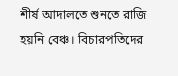শীর্ষ আদালতে শুনতে রাজি হয়নি বেঞ্চ। বিচারপতিদের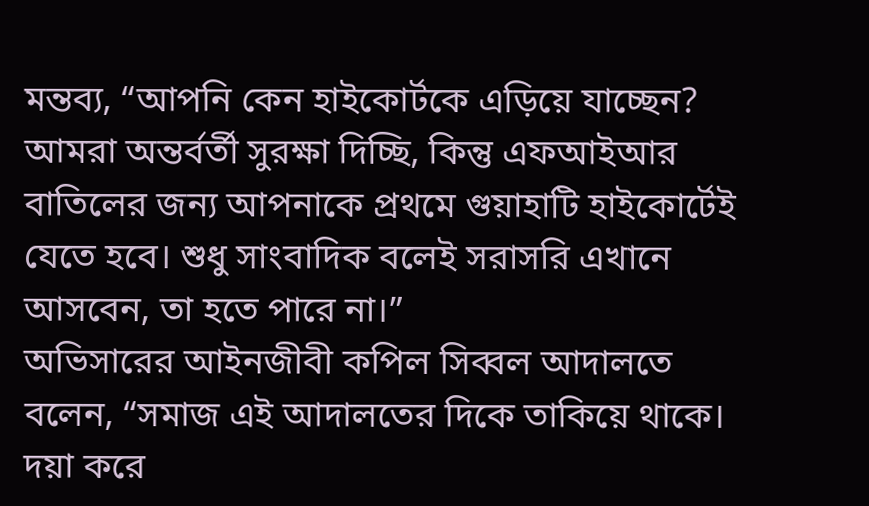মন্তব্য, “আপনি কেন হাইকোর্টকে এড়িয়ে যাচ্ছেন? আমরা অন্তর্বর্তী সুরক্ষা দিচ্ছি, কিন্তু এফআইআর বাতিলের জন্য আপনাকে প্রথমে গুয়াহাটি হাইকোর্টেই যেতে হবে। শুধু সাংবাদিক বলেই সরাসরি এখানে আসবেন, তা হতে পারে না।”
অভিসারের আইনজীবী কপিল সিব্বল আদালতে বলেন, “সমাজ এই আদালতের দিকে তাকিয়ে থাকে। দয়া করে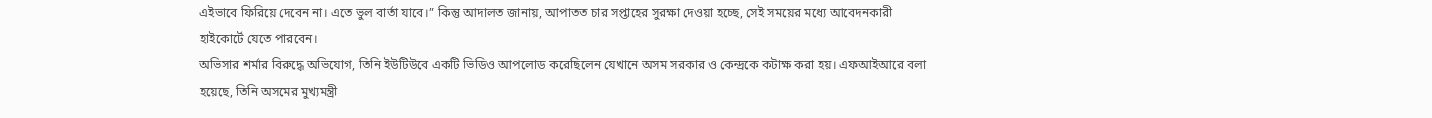এইভাবে ফিরিয়ে দেবেন না। এতে ভুল বার্তা যাবে।” কিন্তু আদালত জানায়, আপাতত চার সপ্তাহের সুরক্ষা দেওয়া হচ্ছে, সেই সময়ের মধ্যে আবেদনকারী হাইকোর্টে যেতে পারবেন।
অভিসার শর্মার বিরুদ্ধে অভিযোগ, তিনি ইউটিউবে একটি ভিডিও আপলোড করেছিলেন যেখানে অসম সরকার ও কেন্দ্রকে কটাক্ষ করা হয়। এফআইআরে বলা হয়েছে, তিনি অসমের মুখ্যমন্ত্রী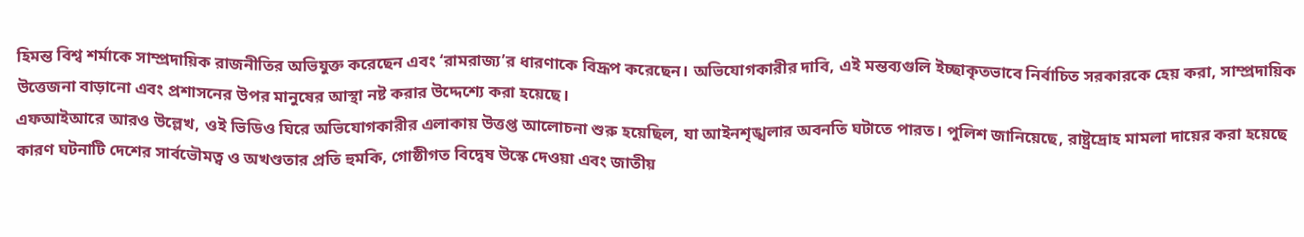হিমন্ত বিশ্ব শর্মাকে সাম্প্রদায়িক রাজনীতির অভিযুক্ত করেছেন এবং ‘রামরাজ্য’র ধারণাকে বিদ্রূপ করেছেন। অভিযোগকারীর দাবি, এই মন্তব্যগুলি ইচ্ছাকৃতভাবে নির্বাচিত সরকারকে হেয় করা, সাম্প্রদায়িক উত্তেজনা বাড়ানো এবং প্রশাসনের উপর মানুষের আস্থা নষ্ট করার উদ্দেশ্যে করা হয়েছে।
এফআইআরে আরও উল্লেখ, ওই ভিডিও ঘিরে অভিযোগকারীর এলাকায় উত্তপ্ত আলোচনা শুরু হয়েছিল, যা আইনশৃঙ্খলার অবনতি ঘটাতে পারত। পুলিশ জানিয়েছে, রাষ্ট্রদ্রোহ মামলা দায়ের করা হয়েছে কারণ ঘটনাটি দেশের সার্বভৌমত্ব ও অখণ্ডতার প্রতি হুমকি, গোষ্ঠীগত বিদ্বেষ উস্কে দেওয়া এবং জাতীয়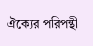ঐক্যের পরিপন্থী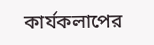কার্যকলাপের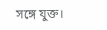সঙ্গে যুক্ত।